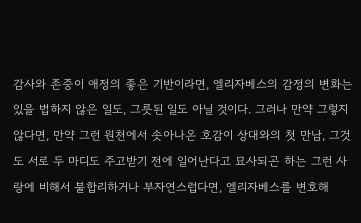감사와 존중이 애정의 좋은 기반이라면, 엘리자베스의 감정의 변화는 있을 법하지 않은 일도, 그릇된 일도 아닐 것이다. 그러나 만약 그렇지 않다면, 만약 그런 원천에서 솟아나온 호감이 상대와의 첫 만남, 그것도 서로 두 마디도 주고받기 전에 일어난다고 묘사되곤 하는 그런 사랑에 비해서 불합리하거나 부자연스럽다면, 엘리자베스를 변호해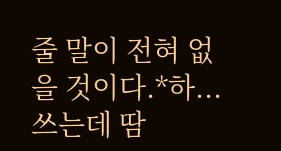줄 말이 전혀 없을 것이다.*하...쓰는데 땀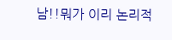남!!뭐가 이리 논리적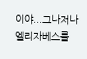이야...그나저나 엘리자베스를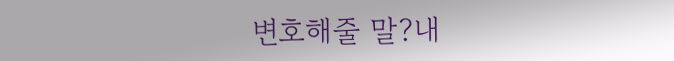변호해줄 말?내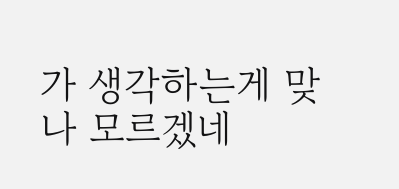가 생각하는게 맞나 모르겠네